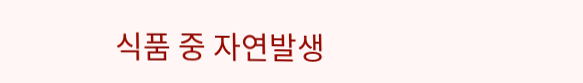식품 중 자연발생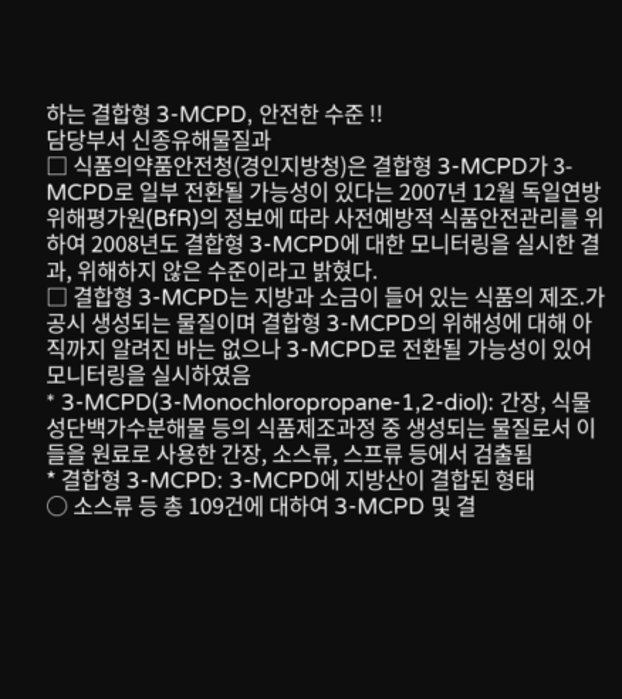하는 결합형 3-MCPD, 안전한 수준 !!
담당부서 신종유해물질과
□ 식품의약품안전청(경인지방청)은 결합형 3-MCPD가 3-MCPD로 일부 전환될 가능성이 있다는 2007년 12월 독일연방 위해평가원(BfR)의 정보에 따라 사전예방적 식품안전관리를 위하여 2008년도 결합형 3-MCPD에 대한 모니터링을 실시한 결과, 위해하지 않은 수준이라고 밝혔다.
□ 결합형 3-MCPD는 지방과 소금이 들어 있는 식품의 제조.가공시 생성되는 물질이며 결합형 3-MCPD의 위해성에 대해 아직까지 알려진 바는 없으나 3-MCPD로 전환될 가능성이 있어 모니터링을 실시하였음
* 3-MCPD(3-Monochloropropane-1,2-diol): 간장, 식물성단백가수분해물 등의 식품제조과정 중 생성되는 물질로서 이들을 원료로 사용한 간장, 소스류, 스프류 등에서 검출됨
* 결합형 3-MCPD: 3-MCPD에 지방산이 결합된 형태
○ 소스류 등 총 109건에 대하여 3-MCPD 및 결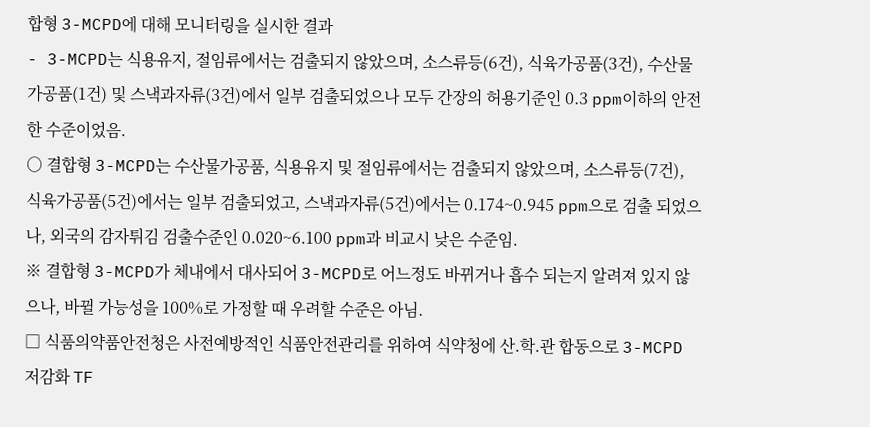합형 3-MCPD에 대해 모니터링을 실시한 결과
- 3-MCPD는 식용유지, 절임류에서는 검출되지 않았으며, 소스류등(6건), 식육가공품(3건), 수산물가공품(1건) 및 스낵과자류(3건)에서 일부 검출되었으나 모두 간장의 허용기준인 0.3 ppm이하의 안전한 수준이었음.
○ 결합형 3-MCPD는 수산물가공품, 식용유지 및 절임류에서는 검출되지 않았으며, 소스류등(7건), 식육가공품(5건)에서는 일부 검출되었고, 스낵과자류(5건)에서는 0.174~0.945 ppm으로 검출 되었으나, 외국의 감자튀김 검출수준인 0.020~6.100 ppm과 비교시 낮은 수준임.
※ 결합형 3-MCPD가 체내에서 대사되어 3-MCPD로 어느정도 바뀌거나 흡수 되는지 알려져 있지 않으나, 바뀔 가능성을 100%로 가정할 때 우려할 수준은 아님.
□ 식품의약품안전청은 사전예방적인 식품안전관리를 위하여 식약청에 산.학.관 합동으로 3-MCPD 저감화 TF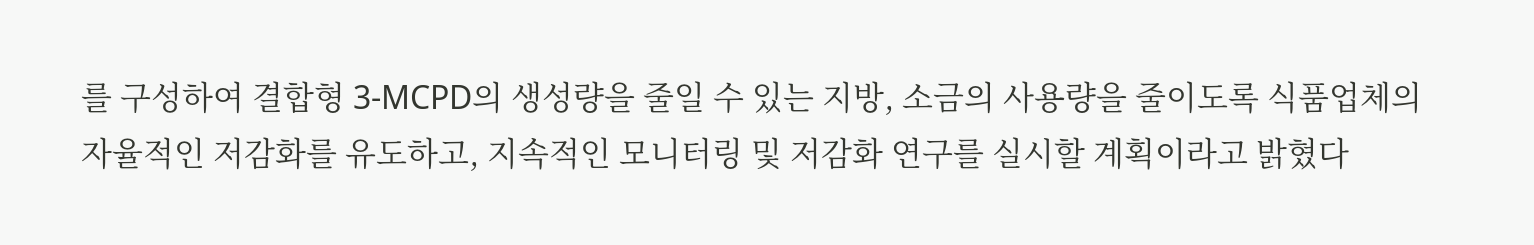를 구성하여 결합형 3-MCPD의 생성량을 줄일 수 있는 지방, 소금의 사용량을 줄이도록 식품업체의 자율적인 저감화를 유도하고, 지속적인 모니터링 및 저감화 연구를 실시할 계획이라고 밝혔다